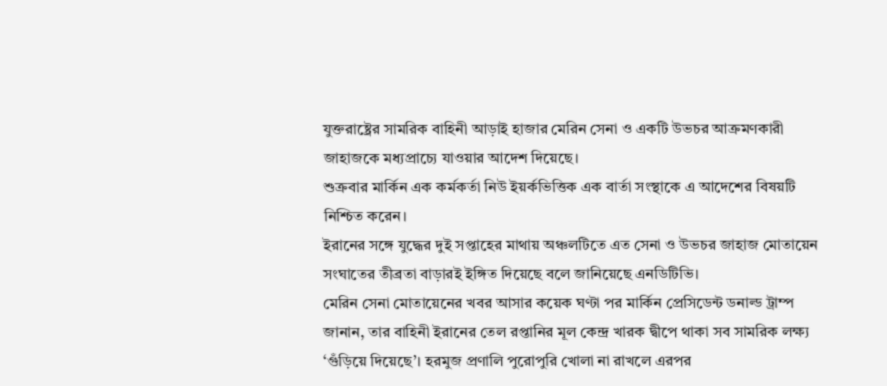যুক্তরাষ্ট্রের সামরিক বাহিনী আড়াই হাজার মেরিন সেনা ও একটি উভচর আক্রমণকারী জাহাজকে মধ্যপ্রাচ্যে যাওয়ার আদেশ দিয়েছে।
শুক্রবার মার্কিন এক কর্মকর্তা নিউ ইয়র্কভিত্তিক এক বার্তা সংস্থাকে এ আদেশের বিষয়টি নিশ্চিত করেন।
ইরানের সঙ্গে যুদ্ধের দুই সপ্তাহের মাথায় অঞ্চলটিতে এত সেনা ও উভচর জাহাজ মোতায়েন সংঘাতের তীব্রতা বাড়ারই ইঙ্গিত দিয়েছে বলে জানিয়েছে এনডিটিভি।
মেরিন সেনা মোতায়েনের খবর আসার কয়েক ঘণ্টা পর মার্কিন প্রেসিডেন্ট ডনাল্ড ট্রাম্প জানান, তার বাহিনী ইরানের তেল রপ্তানির মূল কেন্দ্র খারক দ্বীপে থাকা সব সামরিক লক্ষ্য ‘গুঁড়িয়ে দিয়েছে’। হরমুজ প্রণালি পুরোপুরি খোলা না রাখলে এরপর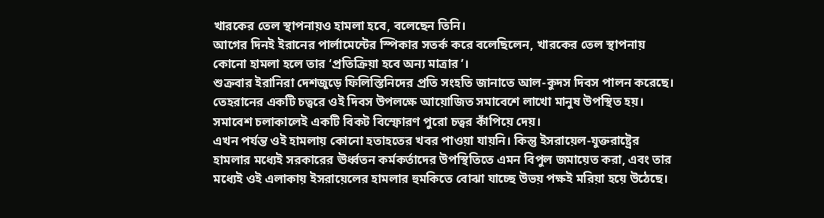খারকের তেল স্থাপনায়ও হামলা হবে, বলেছেন তিনি।
আগের দিনই ইরানের পার্লামেন্টের স্পিকার সতর্ক করে বলেছিলেন, খারকের তেল স্থাপনায় কোনো হামলা হলে তার ‘প্রতিক্রিয়া হবে অন্য মাত্রার’।
শুক্রবার ইরানিরা দেশজুড়ে ফিলিস্তিনিদের প্রতি সংহতি জানাতে আল-কুদস দিবস পালন করেছে। তেহরানের একটি চত্বরে ওই দিবস উপলক্ষে আয়োজিত সমাবেশে লাখো মানুষ উপস্থিত হয়। সমাবেশ চলাকালেই একটি বিকট বিস্ফোরণ পুরো চত্বর কাঁপিয়ে দেয়।
এখন পর্যন্ত ওই হামলায় কোনো হতাহতের খবর পাওয়া যায়নি। কিন্তু ইসরায়েল-যুক্তরাষ্ট্রের হামলার মধ্যেই সরকারের ঊর্ধ্বতন কর্মকর্তাদের উপস্থিতিতে এমন বিপুল জমায়েত করা, এবং তার মধ্যেই ওই এলাকায় ইসরায়েলের হামলার হুমকিতে বোঝা যাচ্ছে উভয় পক্ষই মরিয়া হয়ে উঠেছে।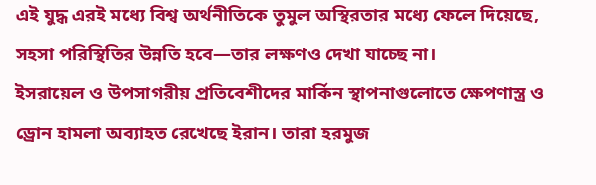এই যুদ্ধ এরই মধ্যে বিশ্ব অর্থনীতিকে তুমুল অস্থিরতার মধ্যে ফেলে দিয়েছে, সহসা পরিস্থিতির উন্নতি হবে—তার লক্ষণও দেখা যাচ্ছে না।
ইসরায়েল ও উপসাগরীয় প্রতিবেশীদের মার্কিন স্থাপনাগুলোতে ক্ষেপণাস্ত্র ও ড্রোন হামলা অব্যাহত রেখেছে ইরান। তারা হরমুজ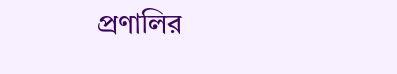প্রণালির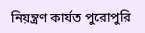নিয়ন্ত্রণ কার্যত পুরোপুরি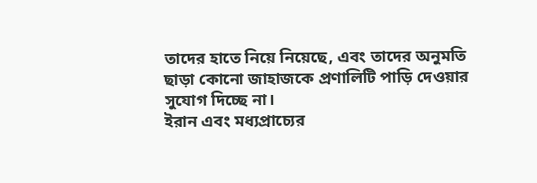তাদের হাতে নিয়ে নিয়েছে, এবং তাদের অনুমতি ছাড়া কোনো জাহাজকে প্রণালিটি পাড়ি দেওয়ার সুযোগ দিচ্ছে না।
ইরান এবং মধ্যপ্রাচ্যের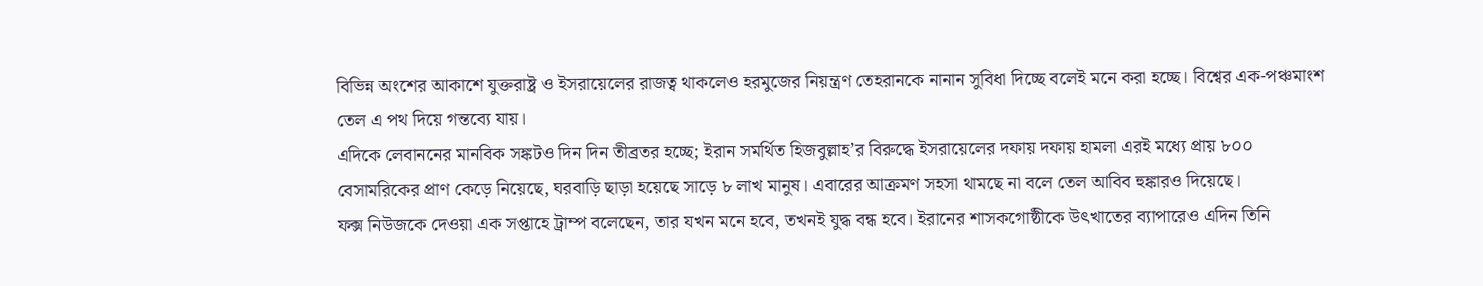বিভিন্ন অংশের আকাশে যুক্তরাষ্ট্র ও ইসরায়েলের রাজত্ব থাকলেও হরমুজের নিয়ন্ত্রণ তেহরানকে নানান সুবিধা দিচ্ছে বলেই মনে করা হচ্ছে। বিশ্বের এক-পঞ্চমাংশ তেল এ পথ দিয়ে গন্তব্যে যায়।
এদিকে লেবাননের মানবিক সঙ্কটও দিন দিন তীব্রতর হচ্ছে; ইরান সমর্থিত হিজবুল্লাহ’র বিরুদ্ধে ইসরায়েলের দফায় দফায় হামলা এরই মধ্যে প্রায় ৮০০ বেসামরিকের প্রাণ কেড়ে নিয়েছে, ঘরবাড়ি ছাড়া হয়েছে সাড়ে ৮ লাখ মানুষ। এবারের আক্রমণ সহসা থামছে না বলে তেল আবিব হুঙ্কারও দিয়েছে।
ফক্স নিউজকে দেওয়া এক সপ্তাহে ট্রাম্প বলেছেন, তার যখন মনে হবে, তখনই যুদ্ধ বন্ধ হবে। ইরানের শাসকগোষ্ঠীকে উৎখাতের ব্যাপারেও এদিন তিনি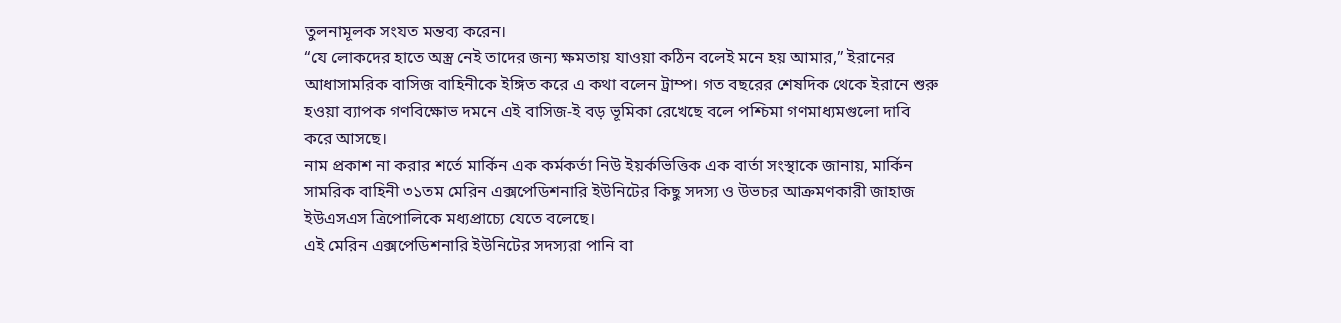তুলনামূলক সংযত মন্তব্য করেন।
“যে লোকদের হাতে অস্ত্র নেই তাদের জন্য ক্ষমতায় যাওয়া কঠিন বলেই মনে হয় আমার,” ইরানের আধাসামরিক বাসিজ বাহিনীকে ইঙ্গিত করে এ কথা বলেন ট্রাম্প। গত বছরের শেষদিক থেকে ইরানে শুরু হওয়া ব্যাপক গণবিক্ষোভ দমনে এই বাসিজ-ই বড় ভূমিকা রেখেছে বলে পশ্চিমা গণমাধ্যমগুলো দাবি করে আসছে।
নাম প্রকাশ না করার শর্তে মার্কিন এক কর্মকর্তা নিউ ইয়র্কভিত্তিক এক বার্তা সংস্থাকে জানায়, মার্কিন সামরিক বাহিনী ৩১তম মেরিন এক্সপেডিশনারি ইউনিটের কিছু সদস্য ও উভচর আক্রমণকারী জাহাজ ইউএসএস ত্রিপোলিকে মধ্যপ্রাচ্যে যেতে বলেছে।
এই মেরিন এক্সপেডিশনারি ইউনিটের সদস্যরা পানি বা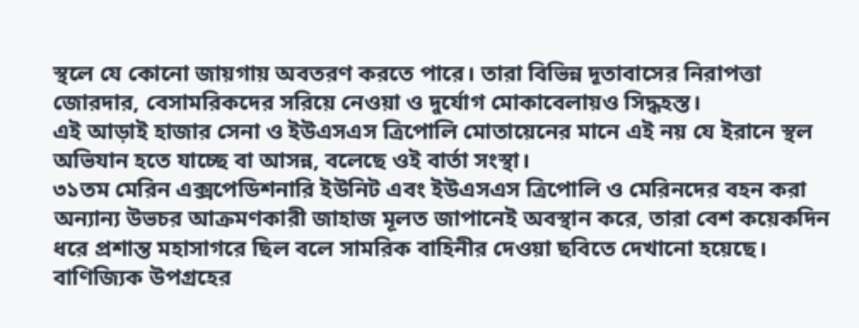স্থলে যে কোনো জায়গায় অবতরণ করতে পারে। তারা বিভিন্ন দূতাবাসের নিরাপত্তা জোরদার, বেসামরিকদের সরিয়ে নেওয়া ও দুর্যোগ মোকাবেলায়ও সিদ্ধহস্ত।
এই আড়াই হাজার সেনা ও ইউএসএস ত্রিপোলি মোতায়েনের মানে এই নয় যে ইরানে স্থল অভিযান হতে যাচ্ছে বা আসন্ন, বলেছে ওই বার্তা সংস্থা।
৩১তম মেরিন এক্সপেডিশনারি ইউনিট এবং ইউএসএস ত্রিপোলি ও মেরিনদের বহন করা অন্যান্য উভচর আক্রমণকারী জাহাজ মূলত জাপানেই অবস্থান করে, তারা বেশ কয়েকদিন ধরে প্রশান্ত মহাসাগরে ছিল বলে সামরিক বাহিনীর দেওয়া ছবিতে দেখানো হয়েছে।
বাণিজ্যিক উপগ্রহের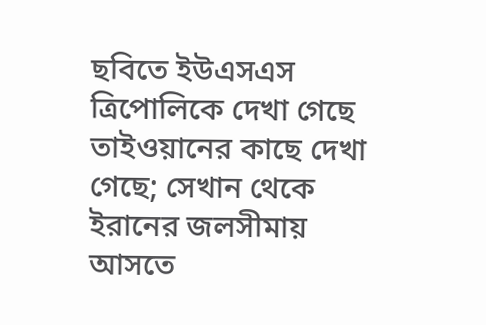ছবিতে ইউএসএস ত্রিপোলিকে দেখা গেছে তাইওয়ানের কাছে দেখা গেছে; সেখান থেকে ইরানের জলসীমায় আসতে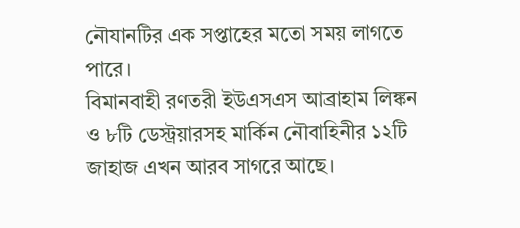নৌযানটির এক সপ্তাহের মতো সময় লাগতে পারে।
বিমানবাহী রণতরী ইউএসএস আব্রাহাম লিঙ্কন ও ৮টি ডেস্ট্রয়ারসহ মার্কিন নৌবাহিনীর ১২টি জাহাজ এখন আরব সাগরে আছে।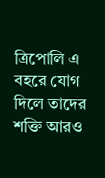ত্রিপোলি এ বহরে যোগ দিলে তাদের শক্তি আরও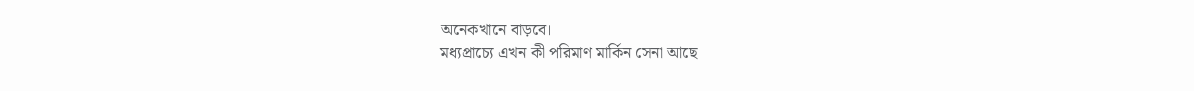অনেকখানে বাড়বে।
মধ্যপ্রাচ্যে এখন কী পরিমাণ মার্কিন সেনা আছে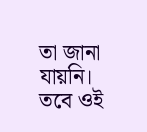তা জানা যায়নি। তবে ওই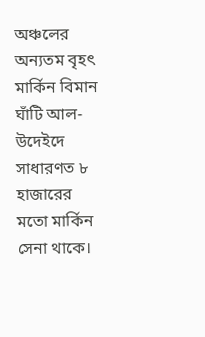অঞ্চলের অন্যতম বৃহৎ মার্কিন বিমান ঘাঁটি আল-উদেইদে সাধারণত ৮ হাজারের মতো মার্কিন সেনা থাকে।